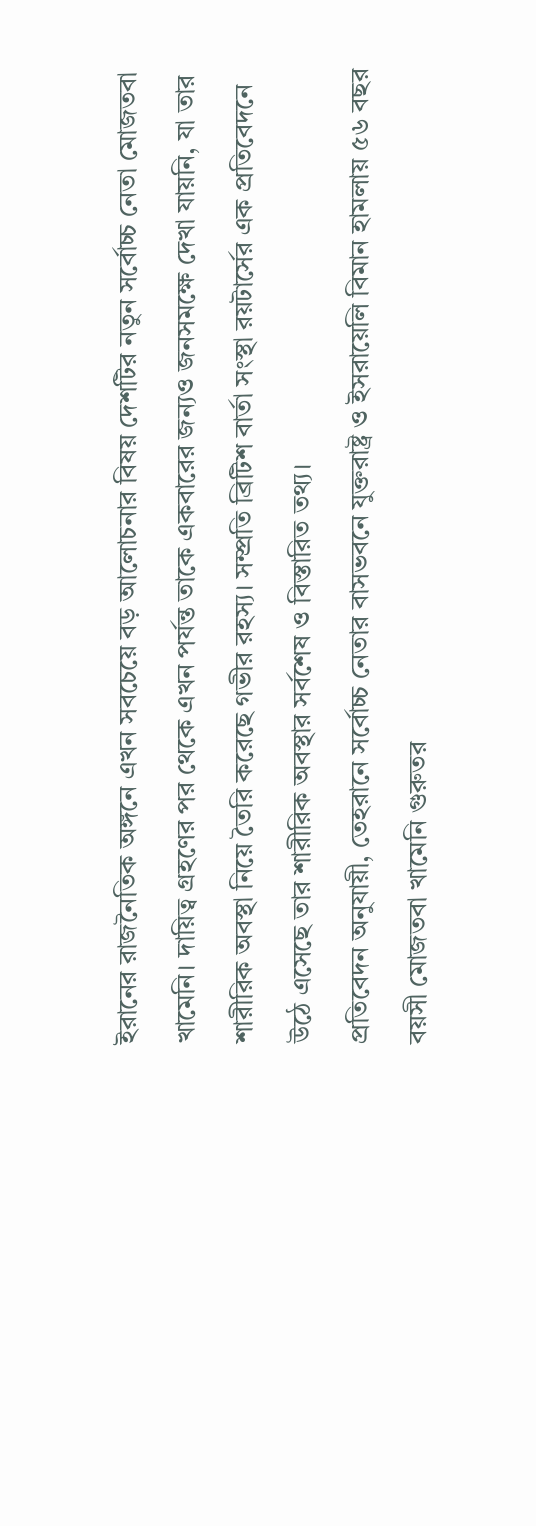ইরানের রাজনৈতিক অঙ্গনে এখন সবচেয়ে বড় আলোচনার বিষয় দেশটির নতুন সর্বোচ্চ নেতা মোজতবা খামেনি। দায়িত্ব গ্রহণের পর থেকে এখন পর্যন্ত তাকে একবারের জন্যও জনসমক্ষে দেখা যায়নি, যা তার শারীরিক অবস্থা নিয়ে তৈরি করেছে গভীর রহস্য। সম্প্রতি ব্রিটিশ বার্তা সংস্থা রয়টার্সের এক প্রতিবেদনে উঠে এসেছে তার শারীরিক অবস্থার সর্বশেষ ও বিস্তারিত তথ্য।
প্রতিবেদন অনুযায়ী, তেহরানে সর্বোচ্চ নেতার বাসভবনে যুক্তরাষ্ট্র ও ইসরায়েলি বিমান হামলায় ৫৬ বছর বয়সী মোজতবা খামেনি গুরুতর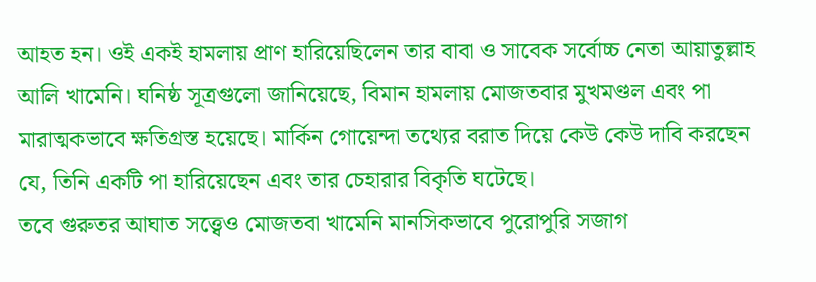আহত হন। ওই একই হামলায় প্রাণ হারিয়েছিলেন তার বাবা ও সাবেক সর্বোচ্চ নেতা আয়াতুল্লাহ আলি খামেনি। ঘনিষ্ঠ সূত্রগুলো জানিয়েছে, বিমান হামলায় মোজতবার মুখমণ্ডল এবং পা মারাত্মকভাবে ক্ষতিগ্রস্ত হয়েছে। মার্কিন গোয়েন্দা তথ্যের বরাত দিয়ে কেউ কেউ দাবি করছেন যে, তিনি একটি পা হারিয়েছেন এবং তার চেহারার বিকৃতি ঘটেছে।
তবে গুরুতর আঘাত সত্ত্বেও মোজতবা খামেনি মানসিকভাবে পুরোপুরি সজাগ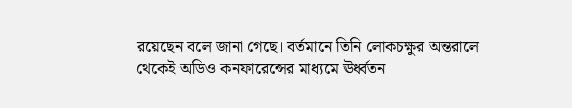রয়েছেন বলে জানা গেছে। বর্তমানে তিনি লোকচক্ষুর অন্তরালে থেকেই অডিও কনফারেন্সের মাধ্যমে ঊর্ধ্বতন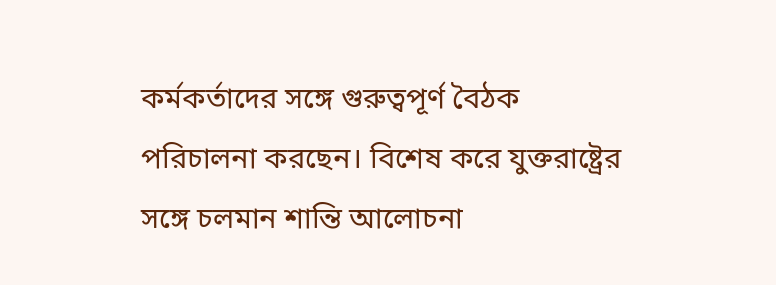কর্মকর্তাদের সঙ্গে গুরুত্বপূর্ণ বৈঠক পরিচালনা করছেন। বিশেষ করে যুক্তরাষ্ট্রের সঙ্গে চলমান শান্তি আলোচনা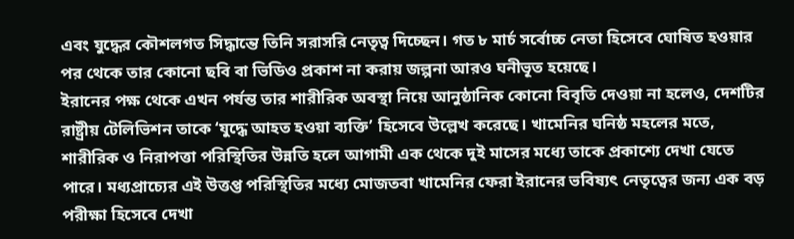এবং যুদ্ধের কৌশলগত সিদ্ধান্তে তিনি সরাসরি নেতৃত্ব দিচ্ছেন। গত ৮ মার্চ সর্বোচ্চ নেতা হিসেবে ঘোষিত হওয়ার পর থেকে তার কোনো ছবি বা ভিডিও প্রকাশ না করায় জল্পনা আরও ঘনীভূত হয়েছে।
ইরানের পক্ষ থেকে এখন পর্যন্ত তার শারীরিক অবস্থা নিয়ে আনুষ্ঠানিক কোনো বিবৃতি দেওয়া না হলেও, দেশটির রাষ্ট্রীয় টেলিভিশন তাকে ‘যুদ্ধে আহত হওয়া ব্যক্তি’ হিসেবে উল্লেখ করেছে। খামেনির ঘনিষ্ঠ মহলের মতে, শারীরিক ও নিরাপত্তা পরিস্থিতির উন্নতি হলে আগামী এক থেকে দুই মাসের মধ্যে তাকে প্রকাশ্যে দেখা যেতে পারে। মধ্যপ্রাচ্যের এই উত্তপ্ত পরিস্থিতির মধ্যে মোজতবা খামেনির ফেরা ইরানের ভবিষ্যৎ নেতৃত্বের জন্য এক বড় পরীক্ষা হিসেবে দেখা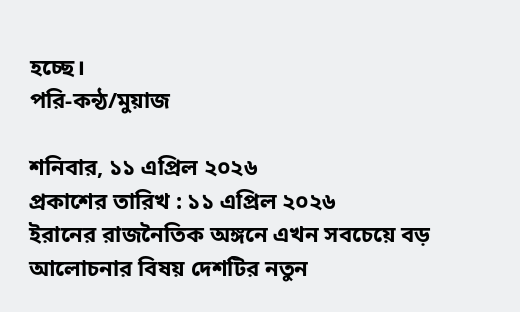হচ্ছে।
পরি-কন্ঠ/মুয়াজ

শনিবার, ১১ এপ্রিল ২০২৬
প্রকাশের তারিখ : ১১ এপ্রিল ২০২৬
ইরানের রাজনৈতিক অঙ্গনে এখন সবচেয়ে বড় আলোচনার বিষয় দেশটির নতুন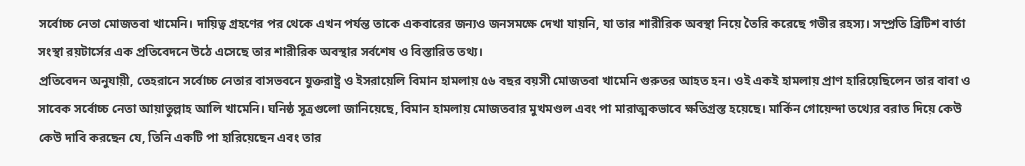সর্বোচ্চ নেতা মোজতবা খামেনি। দায়িত্ব গ্রহণের পর থেকে এখন পর্যন্ত তাকে একবারের জন্যও জনসমক্ষে দেখা যায়নি, যা তার শারীরিক অবস্থা নিয়ে তৈরি করেছে গভীর রহস্য। সম্প্রতি ব্রিটিশ বার্তা সংস্থা রয়টার্সের এক প্রতিবেদনে উঠে এসেছে তার শারীরিক অবস্থার সর্বশেষ ও বিস্তারিত তথ্য।
প্রতিবেদন অনুযায়ী, তেহরানে সর্বোচ্চ নেতার বাসভবনে যুক্তরাষ্ট্র ও ইসরায়েলি বিমান হামলায় ৫৬ বছর বয়সী মোজতবা খামেনি গুরুতর আহত হন। ওই একই হামলায় প্রাণ হারিয়েছিলেন তার বাবা ও সাবেক সর্বোচ্চ নেতা আয়াতুল্লাহ আলি খামেনি। ঘনিষ্ঠ সূত্রগুলো জানিয়েছে, বিমান হামলায় মোজতবার মুখমণ্ডল এবং পা মারাত্মকভাবে ক্ষতিগ্রস্ত হয়েছে। মার্কিন গোয়েন্দা তথ্যের বরাত দিয়ে কেউ কেউ দাবি করছেন যে, তিনি একটি পা হারিয়েছেন এবং তার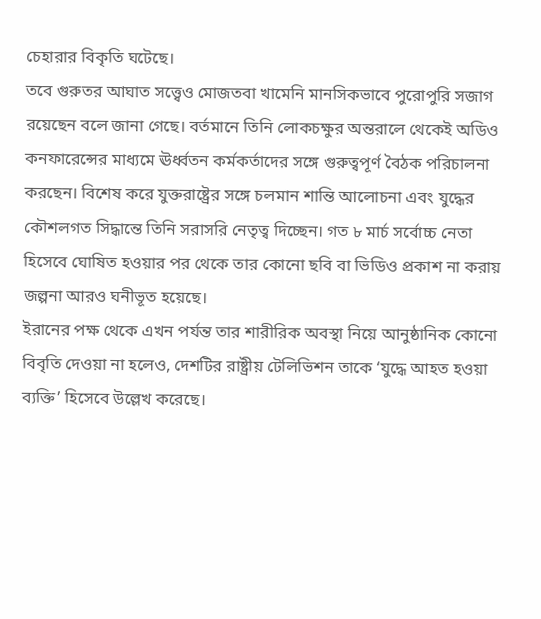চেহারার বিকৃতি ঘটেছে।
তবে গুরুতর আঘাত সত্ত্বেও মোজতবা খামেনি মানসিকভাবে পুরোপুরি সজাগ রয়েছেন বলে জানা গেছে। বর্তমানে তিনি লোকচক্ষুর অন্তরালে থেকেই অডিও কনফারেন্সের মাধ্যমে ঊর্ধ্বতন কর্মকর্তাদের সঙ্গে গুরুত্বপূর্ণ বৈঠক পরিচালনা করছেন। বিশেষ করে যুক্তরাষ্ট্রের সঙ্গে চলমান শান্তি আলোচনা এবং যুদ্ধের কৌশলগত সিদ্ধান্তে তিনি সরাসরি নেতৃত্ব দিচ্ছেন। গত ৮ মার্চ সর্বোচ্চ নেতা হিসেবে ঘোষিত হওয়ার পর থেকে তার কোনো ছবি বা ভিডিও প্রকাশ না করায় জল্পনা আরও ঘনীভূত হয়েছে।
ইরানের পক্ষ থেকে এখন পর্যন্ত তার শারীরিক অবস্থা নিয়ে আনুষ্ঠানিক কোনো বিবৃতি দেওয়া না হলেও, দেশটির রাষ্ট্রীয় টেলিভিশন তাকে ‘যুদ্ধে আহত হওয়া ব্যক্তি’ হিসেবে উল্লেখ করেছে।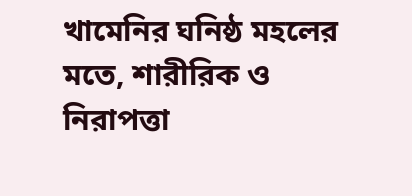খামেনির ঘনিষ্ঠ মহলের মতে, শারীরিক ও নিরাপত্তা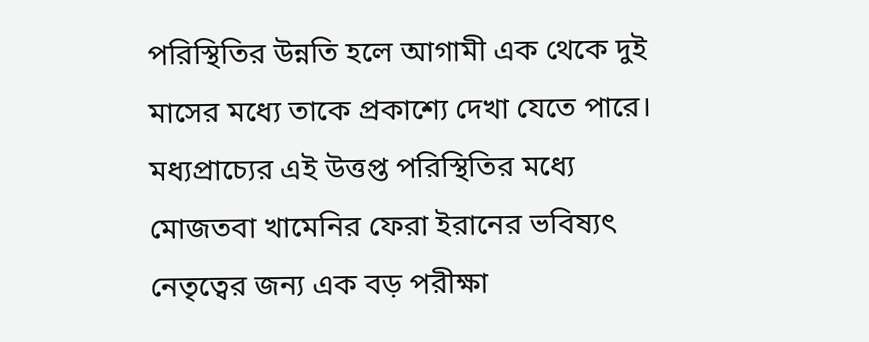পরিস্থিতির উন্নতি হলে আগামী এক থেকে দুই মাসের মধ্যে তাকে প্রকাশ্যে দেখা যেতে পারে। মধ্যপ্রাচ্যের এই উত্তপ্ত পরিস্থিতির মধ্যে মোজতবা খামেনির ফেরা ইরানের ভবিষ্যৎ নেতৃত্বের জন্য এক বড় পরীক্ষা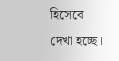হিসেবে দেখা হচ্ছে।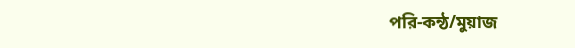পরি-কন্ঠ/মুয়াজ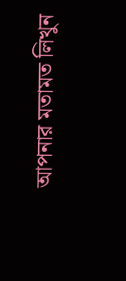আপনার মতামত লিখুন